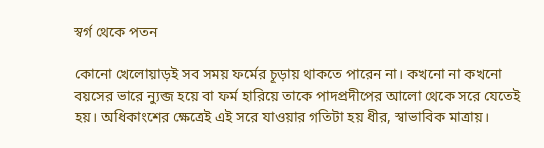স্বর্গ থেকে পতন

কোনো খেলোয়াড়ই সব সময় ফর্মের চূড়ায় থাকতে পারেন না। কখনো না কখনো বয়সের ভারে ন্যুব্জ হয়ে বা ফর্ম হারিয়ে তাকে পাদপ্রদীপের আলো থেকে সরে যেতেই হয়। অধিকাংশের ক্ষেত্রেই এই সরে যাওয়ার গতিটা হয় ধীর, স্বাভাবিক মাত্রায়।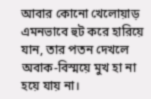আবার কোনো খেলোয়াড় এমনভাবে হুট করে হারিয়ে যান, তার পতন দেখলে অবাক-বিস্ময়ে মুখ হা না হয়ে যায় না।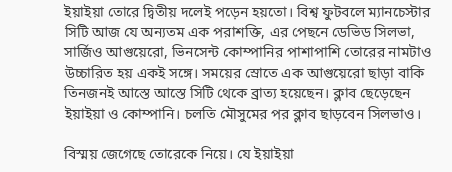ইয়াইয়া তোরে দ্বিতীয় দলেই পড়েন হয়তো। বিশ্ব ফুটবলে ম্যানচেস্টার সিটি আজ যে অন্যতম এক পরাশক্তি, এর পেছনে ডেভিড সিলভা, সার্জিও আগুয়েরো, ভিনসেন্ট কোম্পানির পাশাপাশি তোরের নামটাও উচ্চারিত হয় একই সঙ্গে। সময়ের স্রোতে এক আগুয়েরো ছাড়া বাকি তিনজনই আস্তে আস্তে সিটি থেকে ব্রাত্য হয়েছেন। ক্লাব ছেড়েছেন ইয়াইয়া ও কোম্পানি। চলতি মৌসুমের পর ক্লাব ছাড়বেন সিলভাও।

বিস্ময় জেগেছে তোরেকে নিয়ে। যে ইয়াইয়া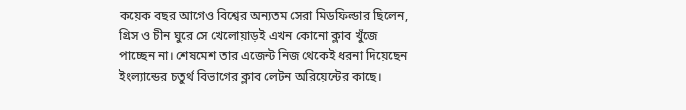কয়েক বছর আগেও বিশ্বের অন্যতম সেরা মিডফিল্ডার ছিলেন, গ্রিস ও চীন ঘুরে সে খেলোয়াড়ই এখন কোনো ক্লাব খুঁজে পাচ্ছেন না। শেষমেশ তার এজেন্ট নিজ থেকেই ধরনা দিয়েছেন ইংল্যান্ডের চতুর্থ বিভাগের ক্লাব লেটন অরিয়েন্টের কাছে।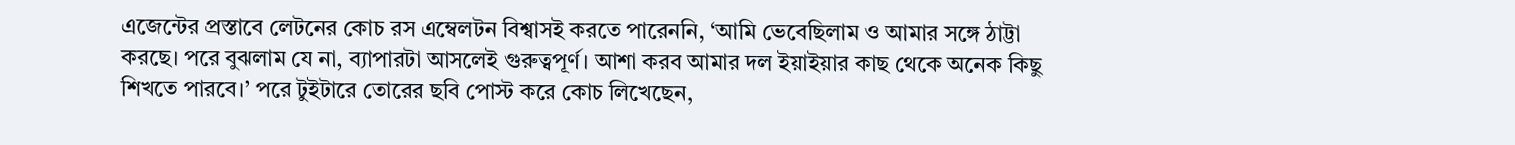এজেন্টের প্রস্তাবে লেটনের কোচ রস এম্বেলটন বিশ্বাসই করতে পারেননি, ‘আমি ভেবেছিলাম ও আমার সঙ্গে ঠাট্টা করছে। পরে বুঝলাম যে না, ব্যাপারটা আসলেই গুরুত্বপূর্ণ। আশা করব আমার দল ইয়াইয়ার কাছ থেকে অনেক কিছু শিখতে পারবে।’ পরে টুইটারে তোরের ছবি পোস্ট করে কোচ লিখেছেন,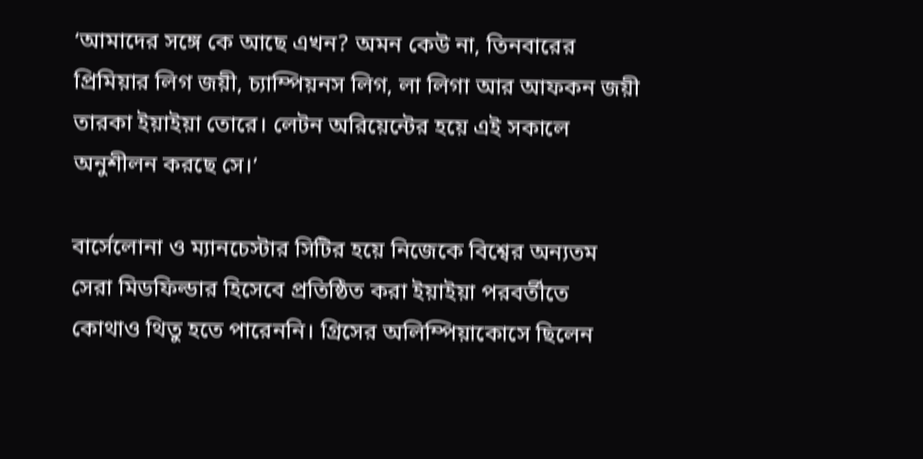‘আমাদের সঙ্গে কে আছে এখন? অমন কেউ না, তিনবারের প্রিমিয়ার লিগ জয়ী, চ্যাম্পিয়নস লিগ, লা লিগা আর আফকন জয়ী তারকা ইয়াইয়া তোরে। লেটন অরিয়েন্টের হয়ে এই সকালে অনুশীলন করছে সে।’

বার্সেলোনা ও ম্যানচেস্টার সিটির হয়ে নিজেকে বিশ্বের অন্যতম সেরা মিডফিল্ডার হিসেবে প্রতিষ্ঠিত করা ইয়াইয়া পরবর্তীতে কোথাও থিতু হতে পারেননি। গ্রিসের অলিম্পিয়াকোসে ছিলেন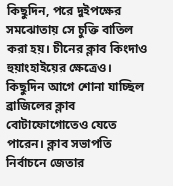কিছুদিন, পরে দুইপক্ষের সমঝোতায় সে চুক্তি বাতিল করা হয়। চীনের ক্লাব কিংদাও হুয়াংহাইয়ের ক্ষেত্রেও। কিছুদিন আগে শোনা যাচ্ছিল ব্রাজিলের ক্লাব বোটাফোগোতেও যেতে পারেন। ক্লাব সভাপতি নির্বাচনে জেতার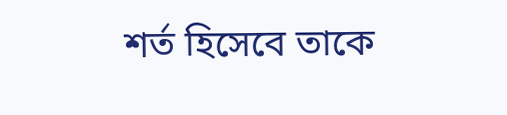শর্ত হিসেবে তাকে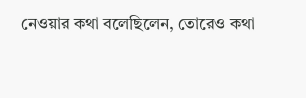নেওয়ার কথা বলেছিলেন, তোরেও কথা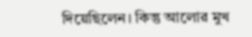দিয়েছিলেন। কিন্তু আলোর মুখ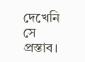দেখেনি সে প্রস্তাব।